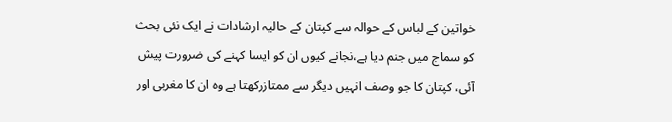خواتین کے لباس کے حوالہ سے کپتان کے حالیہ ارشادات نے ایک نئی بحث کو سماج میں جنم دیا ہے،نجانے کیوں ان کو ایسا کہنے کی ضرورت پیش آئی، کپتان کا جو وصف انہیں دیگر سے ممتازرکھتا ہے وہ ان کا مغربی اور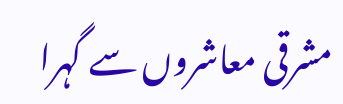مشرقی معاشروں سے گہرا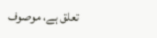تعلق ہے، موصوف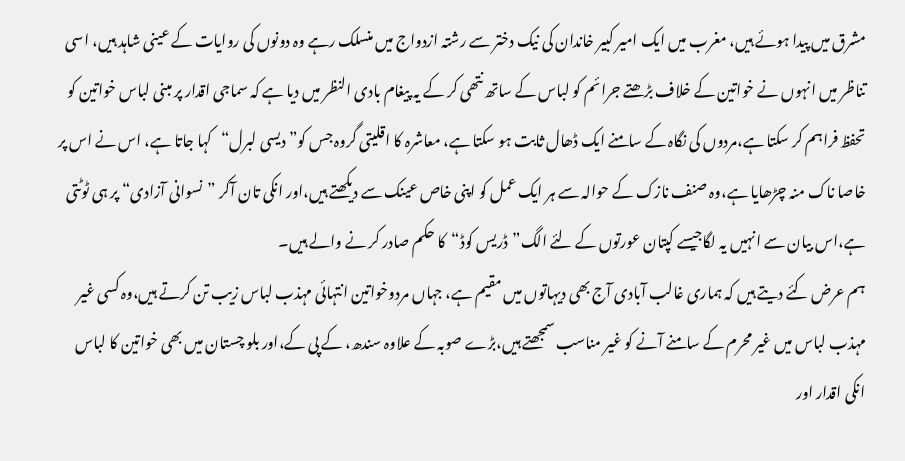مشرق میں پیدا ہوئے ہیں، مغرب میں ایک امیر کبیر خاندان کی نیک دختر سے رشتہ ازدواج میں منسلک رہے وہ دونوں کی روایات کے عینی شاہد ہیں، اسی تناظر میں انہوں نے خواتین کے خلاف بڑھتے جرائم کو لباس کے ساتھ نتھی کر کے یہ پیغام بادی النظر میں دیا ہے کہ سماجی اقدار پر مبنی لباس خواتین کو تحفظ فراہم کر سکتا ہے،مردوں کی نگاہ کے سامنے ایک ڈھال ثابت ہو سکتا ہے، معاشرہ کا اقلیتی گروہ جس کو”دیسی لبرل“کہا جاتا ہے، اس نے اس پر خاصا ناک منہ چڑھایا ہے،وہ صنف نازک کے حوالہ سے ہر ایک عمل کو اپنی خاص عینک سے دیکھتے ہیں،اور انکی تان آکر ”نسوانی آزادی“ پر ہی ٹوٹتی ہے،اس بیان سے انہیں یہ لگاجیسے کپتان عورتوں کے لئے الگ”ڈریس کوڈ“کا حکم صادر کر نے والے ہیں۔
ہم عرض کئے دیتے ہیں کہ ہماری غالب آبادی آج بھی دیہاتوں میں مقیم ہے، جہاں مردوخواتین انتہائی مہذب لباس زیب تن کرتے ہیں،وہ کسی غیر مہذب لباس میں غیر محرم کے سامنے آنے کو غیر مناسب سمجھتے ہیں،بڑے صوبہ کے علاوہ سندھ، کے پی کے،اور بلو چستان میں بھی خواتین کا لباس انکی اقدار اور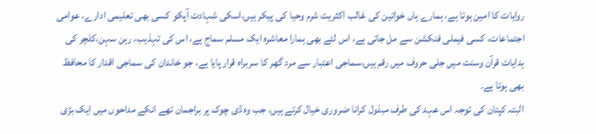روایات کا امین ہوتا ہے، ہمارے ہاں خواتین کی غالب اکثریت شرم وحیا کی پیکر ہیں،اسکی شہادت آپکو کسی بھی تعلیمی ادارے، عوامی اجتماعات، کسی فیملی فنکشن سے مل جاتی ہے، اس لئے بھی ہمارا معاشرہ ایک مسلم سماج ہے، اس کی تہذیب، رہن سہن،کلچر کی ہدایات قرآن وسنت میں جلی حروف میں رقم ہیں،سماجی اعتبار سے مرد گھر کا سربراہ قرار پایا ہے، جو خاندان کی سماجی اقدار کا محافظ بھی ہوتا ہے۔
البتہ کپتان کی توجہ اس عہد کی طرف مبذول کرانا ضروری خیال کرتے ہیں، جب وہ ڈی چوک پر براجمان تھے انکے مداحوں میں ایک بڑی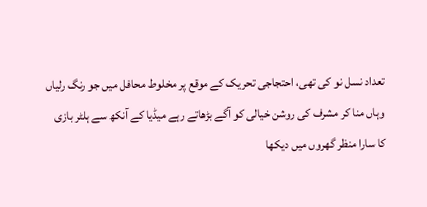تعداد نسل نو کی تھی، احتجاجی تحریک کے موقع پر مخلوط محافل میں جو رنگ رلیاں وہاں منا کر مشرف کی روشن خیالی کو آگے بڑھاتے رہے میڈیا کے آنکھ سے ہلٹر بازی کا سارا منظر گھروں میں دیکھا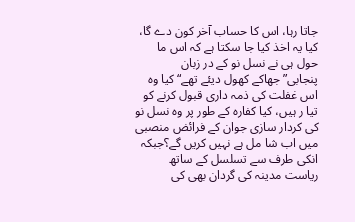جاتا رہا، اس کا حساب آخر کون دے گا، کیا یہ اخذ کیا جا سکتا ہے کہ اس ما حول ہی نے نسل نو کے در زبان پنجابی”جھاکے کھول دیئے تھے“ کیا وہ اس غفلت کی ذمہ داری قبول کرنے کو تیا ر ہیں، کیا کفارہ کے طور پر وہ نسل نو کی کردار سازی جوان کے فرائض منصبی میں اب شا مل ہے نہیں کریں گے؟جبکہ انکی طرف سے تسلسل کے ساتھ ریاست مدینہ کی گردان بھی کی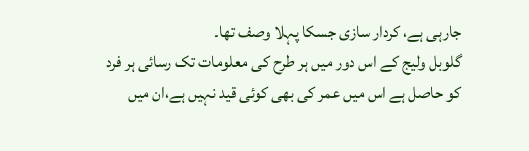جارہی ہے، کردار سازی جسکا پہلا وصف تھا۔
گلوبل ولیج کے اس دور میں ہر طرح کی معلومات تک رسائی ہر فرد کو حاصل ہے اس میں عمر کی بھی کوئی قید نہیں ہے،ان میں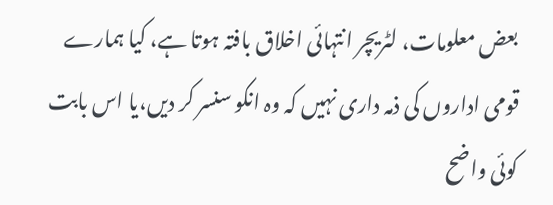بعض معلومات، لٹریچر انتہائی اخلاق بافتہ ہوتا ہے، کیا ہمارے قومی اداروں کی ذمہ داری نہیں کہ وہ انکو سنسر کر دیں،یا اس بابت کوئی واضح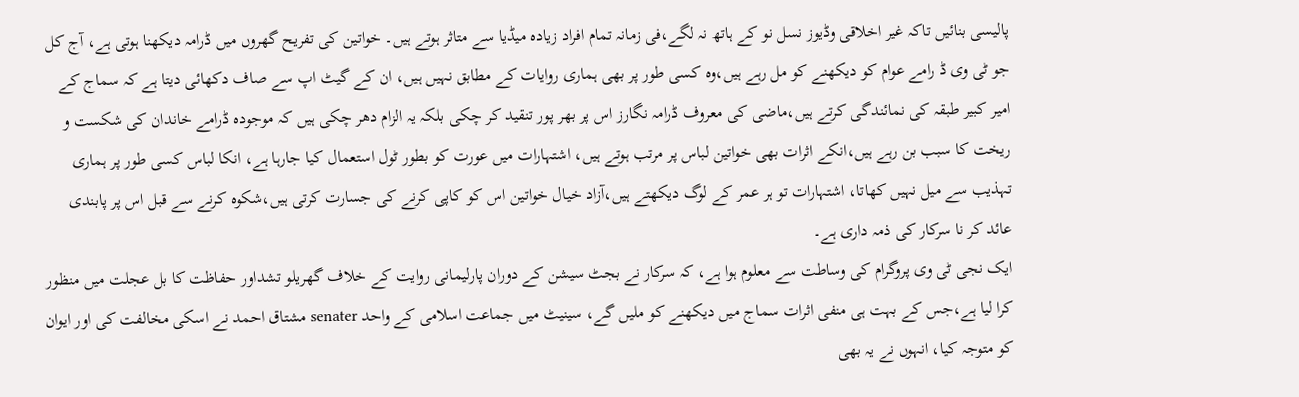پالیسی بنائیں تاکہ غیر اخلاقی وڈیوز نسل نو کے ہاتھ نہ لگے،فی زمانہ تمام افراد زیادہ میڈیا سے متاثر ہوتے ہیں۔ خواتین کی تفریح گھروں میں ڈرامہ دیکھنا ہوتی ہے، آج کل جو ٹی وی ڈ رامے عوام کو دیکھنے کو مل رہے ہیں،وہ کسی طور پر بھی ہماری روایات کے مطابق نہیں ہیں، ان کے گیٹ اپ سے صاف دکھائی دیتا ہے کہ سماج کے امیر کبیر طبقہ کی نمائندگی کرتے ہیں،ماضی کی معروف ڈرامہ نگارز اس پر بھر پور تنقید کر چکی بلکہ یہ الزام دھر چکی ہیں کہ موجودہ ڈرامے خاندان کی شکست و ریخت کا سبب بن رہے ہیں،انکے اثرات بھی خواتین لباس پر مرتب ہوتے ہیں، اشتہارات میں عورت کو بطور ٹول استعمال کیا جارہا ہے، انکا لباس کسی طور پر ہماری تہذیب سے میل نہیں کھاتا، اشتہارات تو ہر عمر کے لوگ دیکھتے ہیں،آزاد خیال خواتین اس کو کاپی کرنے کی جسارت کرتی ہیں،شکوہ کرنے سے قبل اس پر پابندی عائد کر نا سرکار کی ذمہ داری ہے۔
ایک نجی ٹی وی پروگرام کی وساطت سے معلوم ہوا ہے، کہ سرکار نے بجٹ سیشن کے دوران پارلیمانی روایت کے خلاف گھریلو تشداور حفاظت کا بل عجلت میں منظور کرا لیا ہے،جس کے بہت ہی منفی اثرات سماج میں دیکھنے کو ملیں گے، سینیٹ میں جماعت اسلامی کے واحد senater مشتاق احمد نے اسکی مخالفت کی اور ایوان کو متوجہ کیا، انہوں نے یہ بھی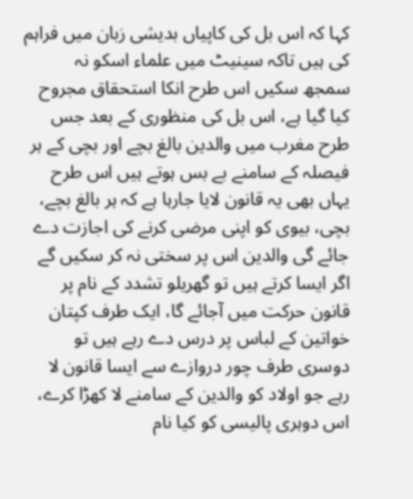کہا کہ اس بل کی کاپیاں بدیشی زبان میں فراہم کی ہیں تاکہ سینیٹ میں علماء اسکو نہ سمجھ سکیں اس طرح انکا استحقاق مجروح کیا گیا ہے، اس بل کی منظوری کے بعد جس طرح مغرب میں والدین بالغ بچے اور بچی کے ہر فیصلہ کے سامنے بے بس ہوتے ہیں اس طرح یہاں بھی یہ قانون لایا جارہا ہے کہ ہر بالغ بچے، بچی، بیوی کو اپنی مرضی کرنے کی اجازت دے جائے گی والدین اس پر سختی نہ کر سکیں گے اگر ایسا کرتے ہیں تو گھریلو تشدد کے نام پر قانون حرکت میں آجائے گا، ایک طرف کپتان خواتین کے لباس پر درس دے رہے ہیں تو دوسری طرف چور دروازے سے ایسا قانون لا رہے جو اولاد کو والدین کے سامنے لا کھڑا کرے، اس دوہری پالیسی کو کیا نام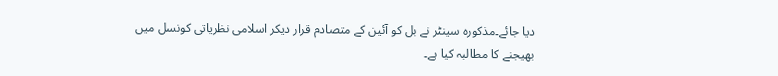دیا جائے۔مذکورہ سینٹر نے بل کو آئین کے متصادم قرار دیکر اسلامی نظریاتی کونسل میں بھیجنے کا مطالبہ کیا ہے۔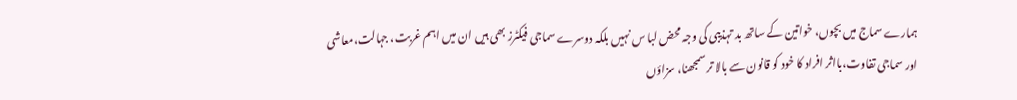ہمارے سماج میں بچوں، خواتین کے ساتھ بد تہذیبی کی وجہ محض لبا س نہیں بلکہ دوسرے سماجی فیکٹرز بھی ہیں ان میں اہم غربت، جہالت،معاشی اور سماجی تفاوت،بااثر افراد کا خود کو قانون سے بالا تر سمجھنا، سزاؤں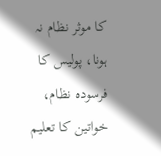کا موثر نظام نہ ہونا، پولیس کا فرسودہ نظام، خواتین کا تعلیم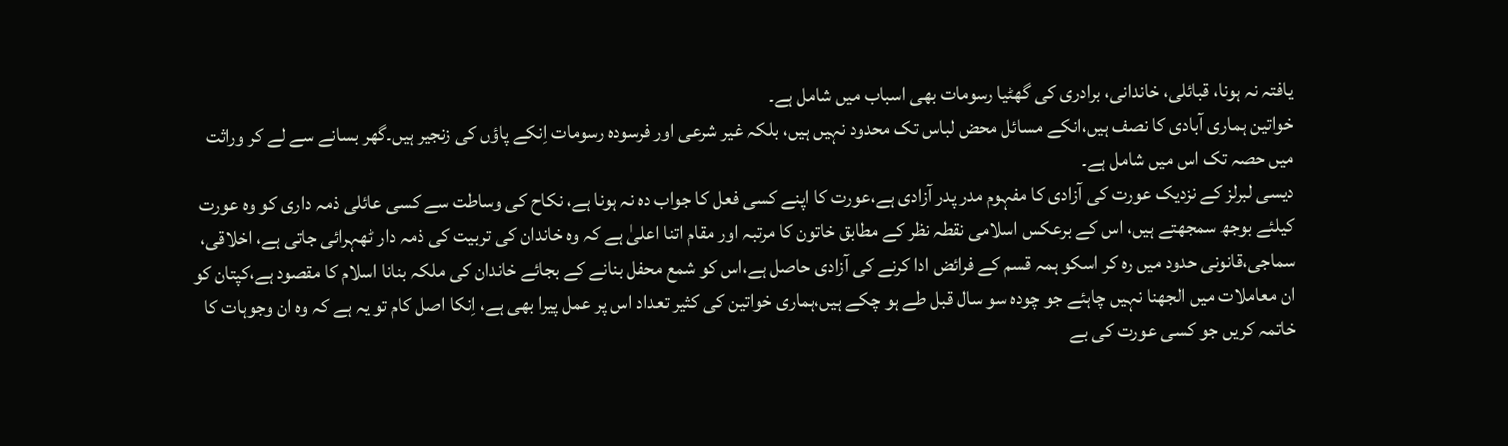یافتہ نہ ہونا، قبائلی، خاندانی، برادری کی گھٹیا رسومات بھی اسباب میں شامل ہے۔
خواتین ہماری آبادی کا نصف ہیں،انکے مسائل محض لباس تک محدود نہیں ہیں، بلکہ غیر شرعی اور فرسودہ رسومات اِنکے پاؤں کی زنجیر ہیں۔گھر بسانے سے لے کر وراثت میں حصہ تک اس میں شامل ہے۔
دیسی لبرلز کے نزدیک عورت کی آزادی کا مفہوم مدر پدر آزادی ہے،عورت کا اپنے کسی فعل کا جواب دہ نہ ہونا ہے، نکاح کی وساطت سے کسی عائلی ذمہ داری کو وہ عورت کیلئے بوجھ سمجھتے ہیں، اس کے برعکس اسلامی نقطہ نظر کے مطابق خاتون کا مرتبہ اور مقام اتنا اعلیٰ ہے کہ وہ خاندان کی تربیت کی ذمہ دار ٹھہرائی جاتی ہے، اخلاقی، سماجی،قانونی حدود میں رہ کر اسکو ہمہ قسم کے فرائض ادا کرنے کی آزادی حاصل ہے،اس کو شمع محفل بنانے کے بجائے خاندان کی ملکہ بنانا اسلام کا مقصود ہے،کپتان کو ان معاملات میں الجھنا نہیں چاہئے جو چودہ سو سال قبل طے ہو چکے ہیں،ہماری خواتین کی کثیر تعداد اس پر عمل پیرا بھی ہے، اِنکا اصل کام تو یہ ہے کہ وہ ان وجوہات کا خاتمہ کریں جو کسی عورت کی بے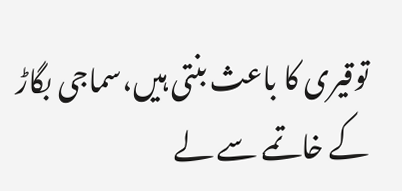توقیری کا باعث بنتی ہیں،سماجی بگاڑ کے خاتمے سے لے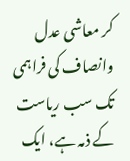کر معاشی عدل وانصاف کی فراہمی تک سب ریاست کے ذمہ ہے، ایک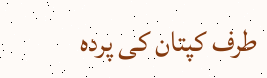طرف کپتان کی پردہ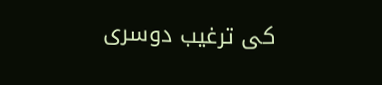کی ترغیب دوسری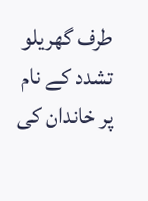طرف گھریلو تشدد کے نام پر خاندان کی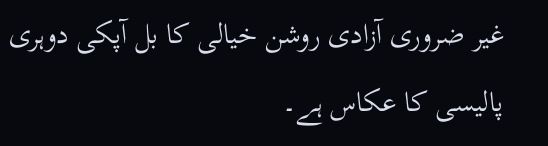غیر ضروری آزادی روشن خیالی کا بل آپکی دوہری پالیسی کا عکاس ہے۔